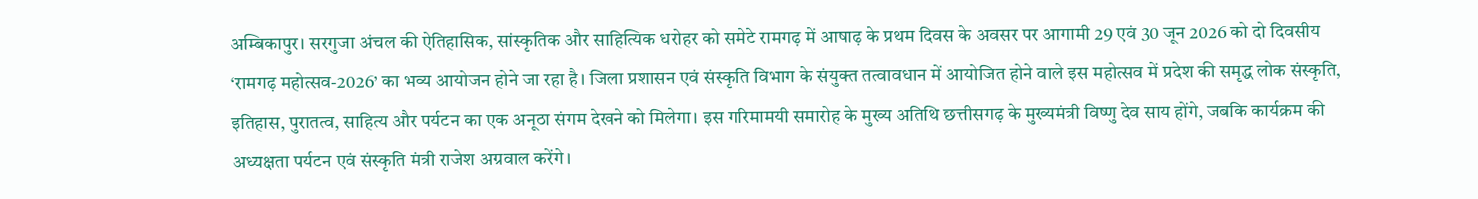अम्बिकापुर। सरगुजा अंचल की ऐतिहासिक, सांस्कृतिक और साहित्यिक धरोहर को समेटे रामगढ़ में आषाढ़ के प्रथम दिवस के अवसर पर आगामी 29 एवं 30 जून 2026 को दो दिवसीय ‘रामगढ़ महोत्सव-2026’ का भव्य आयोजन होने जा रहा है। जिला प्रशासन एवं संस्कृति विभाग के संयुक्त तत्वावधान में आयोजित होने वाले इस महोत्सव में प्रदेश की समृद्ध लोक संस्कृति, इतिहास, पुरातत्व, साहित्य और पर्यटन का एक अनूठा संगम देखने को मिलेगा। इस गरिमामयी समारोह के मुख्य अतिथि छत्तीसगढ़ के मुख्यमंत्री विष्णु देव साय होंगे, जबकि कार्यक्रम की अध्यक्षता पर्यटन एवं संस्कृति मंत्री राजेश अग्रवाल करेंगे।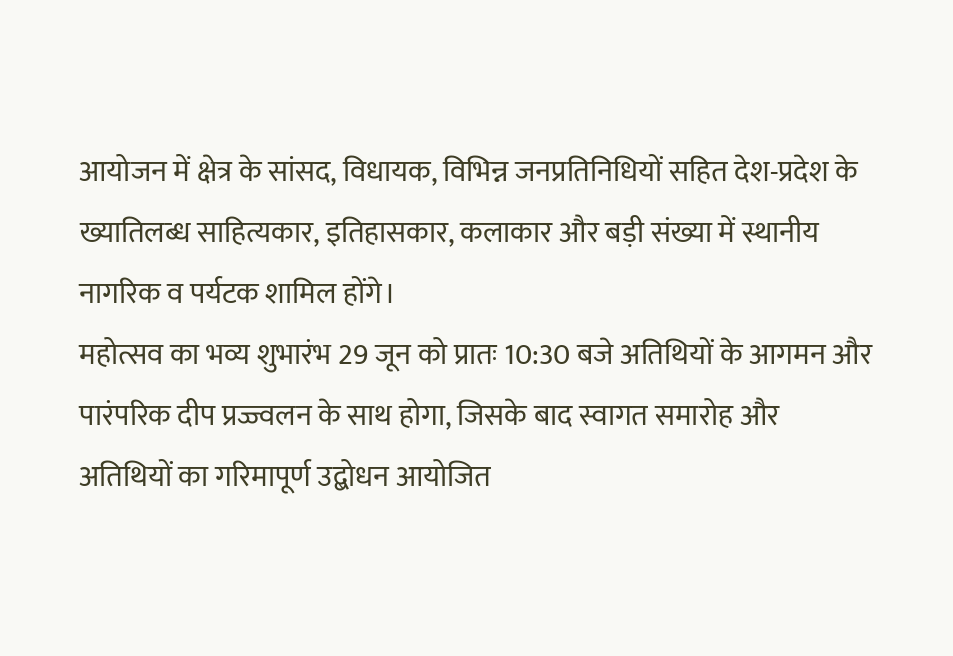आयोजन में क्षेत्र के सांसद, विधायक, विभिन्न जनप्रतिनिधियों सहित देश-प्रदेश के ख्यातिलब्ध साहित्यकार, इतिहासकार, कलाकार और बड़ी संख्या में स्थानीय नागरिक व पर्यटक शामिल होंगे।
महोत्सव का भव्य शुभारंभ 29 जून को प्रातः 10:30 बजे अतिथियों के आगमन और पारंपरिक दीप प्रज्ज्वलन के साथ होगा, जिसके बाद स्वागत समारोह और अतिथियों का गरिमापूर्ण उद्बोधन आयोजित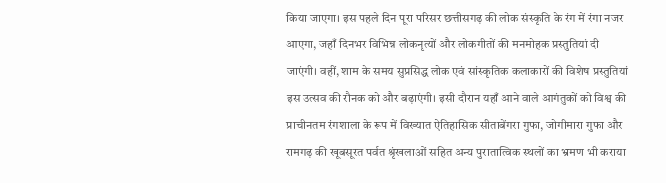किया जाएगा। इस पहले दिन पूरा परिसर छत्तीसगढ़ की लोक संस्कृति के रंग में रंगा नजर आएगा, जहाँ दिनभर विभिन्न लोकनृत्यों और लोकगीतों की मनमोहक प्रस्तुतियां दी जाएंगी। वहीं, शाम के समय सुप्रसिद्ध लोक एवं सांस्कृतिक कलाकारों की विशेष प्रस्तुतियां इस उत्सव की रौनक को और बढ़ाएंगी। इसी दौरान यहाँ आने वाले आगंतुकों को विश्व की प्राचीनतम रंगशाला के रूप में विख्यात ऐतिहासिक सीताबेंगरा गुफा, जोगीमारा गुफा और रामगढ़ की खूबसूरत पर्वत श्रृंखलाओं सहित अन्य पुरातात्विक स्थलों का भ्रमण भी कराया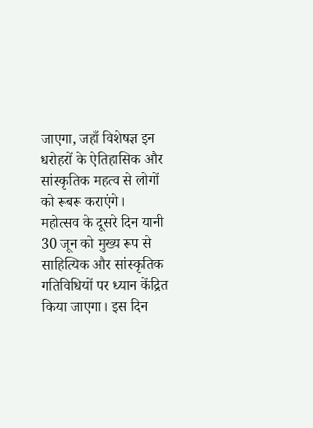जाएगा, जहाँ विशेषज्ञ इन धरोहरों के ऐतिहासिक और सांस्कृतिक महत्व से लोगों को रूबरू कराएंगे।
महोत्सव के दूसरे दिन यानी 30 जून को मुख्य रूप से साहित्यिक और सांस्कृतिक गतिविधियों पर ध्यान केंद्रित किया जाएगा। इस दिन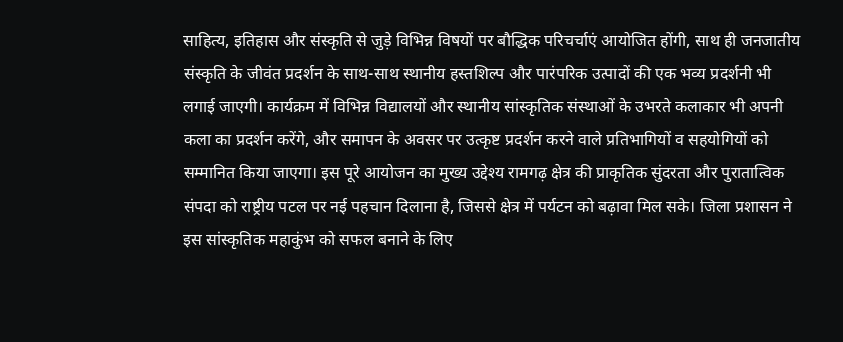साहित्य, इतिहास और संस्कृति से जुड़े विभिन्न विषयों पर बौद्धिक परिचर्चाएं आयोजित होंगी, साथ ही जनजातीय संस्कृति के जीवंत प्रदर्शन के साथ-साथ स्थानीय हस्तशिल्प और पारंपरिक उत्पादों की एक भव्य प्रदर्शनी भी लगाई जाएगी। कार्यक्रम में विभिन्न विद्यालयों और स्थानीय सांस्कृतिक संस्थाओं के उभरते कलाकार भी अपनी कला का प्रदर्शन करेंगे, और समापन के अवसर पर उत्कृष्ट प्रदर्शन करने वाले प्रतिभागियों व सहयोगियों को सम्मानित किया जाएगा। इस पूरे आयोजन का मुख्य उद्देश्य रामगढ़ क्षेत्र की प्राकृतिक सुंदरता और पुरातात्विक संपदा को राष्ट्रीय पटल पर नई पहचान दिलाना है, जिससे क्षेत्र में पर्यटन को बढ़ावा मिल सके। जिला प्रशासन ने इस सांस्कृतिक महाकुंभ को सफल बनाने के लिए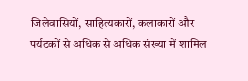जिलेवासियों, साहित्यकारों, कलाकारों और पर्यटकों से अधिक से अधिक संख्या में शामिल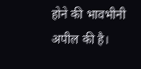होने की भावभीनी अपील की है।